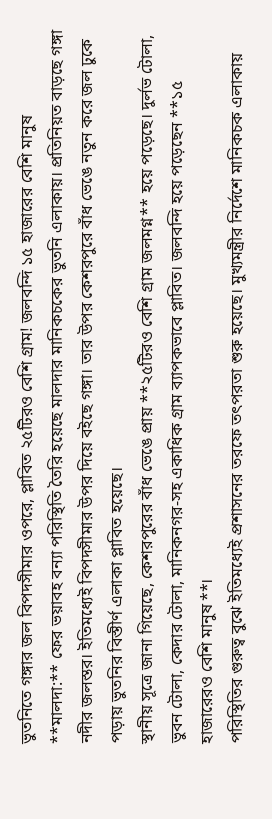ভুতনিতে গঙ্গার জল বিপদসীমার ওপরে, প্লাবিত ২৫টিরও বেশি গ্রাম! জলবন্দি ১৫ হাজারের বেশি মানুষ
**মালদা:** ফের ভয়াবহ বন্যা পরিস্থিতি তৈরি হয়েছে মালদার মানিকচকের ভুতনি এলাকায়। প্রতিনিয়ত বাড়ছে গঙ্গা নদীর জলস্তর। ইতিমধ্যেই বিপদসীমার উপর দিয়ে বইছে গঙ্গা। তার উপর কেশরপুরে বাঁধ ভেঙে নতুন করে জল ঢুকে পড়ায় ভুতনির বিস্তীর্ণ এলাকা প্লাবিত হয়েছে।
স্থানীয় সূত্রে জানা গিয়েছে, কেশরপুরের বাঁধ ভেঙে প্রায় **২৫টিরও বেশি গ্রাম জলমগ্ন** হয়ে পড়েছে। দুর্লভ টোলা, ভুবন টোলা, কেদার টোলা, মানিকনগর-সহ একাধিক গ্রাম ব্যাপকভাবে প্লাবিত। জলবন্দি হয়ে পড়েছেন **১৫ হাজারেরও বেশি মানুষ**।
পরিস্থিতির গুরুত্ব বুঝে ইতিমধ্যেই প্রশাসনের তরফে তৎপরতা শুরু হয়েছে। মুখ্যমন্ত্রীর নির্দেশে মানিকচক এলাকায়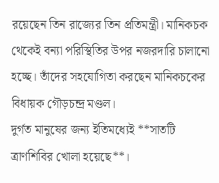রয়েছেন তিন রাজ্যের তিন প্রতিমন্ত্রী। মানিকচক থেকেই বন্যা পরিস্থিতির উপর নজরদারি চালানো হচ্ছে। তাঁদের সহযোগিতা করছেন মানিকচকের বিধায়ক গৌড়চন্দ্র মণ্ডল।
দুর্গত মানুষের জন্য ইতিমধ্যেই **সাতটি ত্রাণশিবির খোলা হয়েছে**।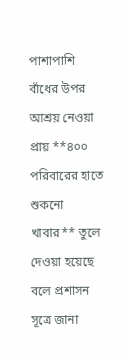পাশাপাশি বাঁধের উপর আশ্রয় নেওয়া প্রায় **৪০০ পরিবারের হাতে শুকনো খাবার** তুলে দেওয়া হয়েছে বলে প্রশাসন সূত্রে জানা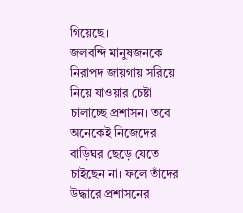গিয়েছে।
জলবন্দি মানুষজনকে নিরাপদ জায়গায় সরিয়ে নিয়ে যাওয়ার চেষ্টা চালাচ্ছে প্রশাসন। তবে অনেকেই নিজেদের বাড়িঘর ছেড়ে যেতে চাইছেন না। ফলে তাঁদের উদ্ধারে প্রশাসনের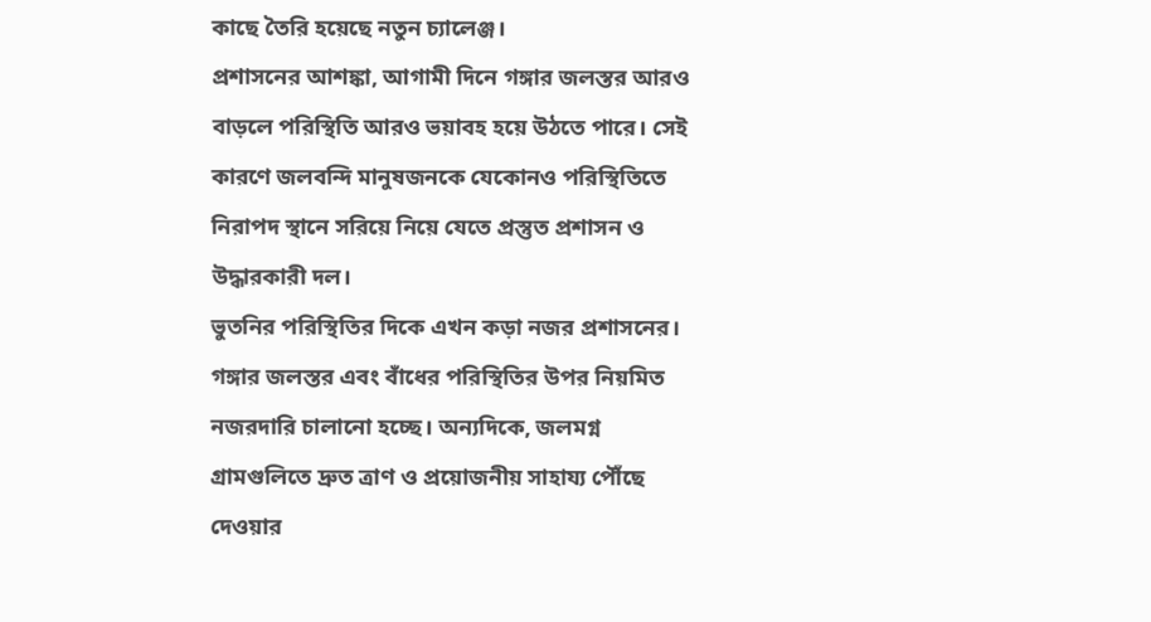কাছে তৈরি হয়েছে নতুন চ্যালেঞ্জ।
প্রশাসনের আশঙ্কা, আগামী দিনে গঙ্গার জলস্তর আরও বাড়লে পরিস্থিতি আরও ভয়াবহ হয়ে উঠতে পারে। সেই কারণে জলবন্দি মানুষজনকে যেকোনও পরিস্থিতিতে নিরাপদ স্থানে সরিয়ে নিয়ে যেতে প্রস্তুত প্রশাসন ও উদ্ধারকারী দল।
ভুতনির পরিস্থিতির দিকে এখন কড়া নজর প্রশাসনের। গঙ্গার জলস্তর এবং বাঁধের পরিস্থিতির উপর নিয়মিত নজরদারি চালানো হচ্ছে। অন্যদিকে, জলমগ্ন গ্রামগুলিতে দ্রুত ত্রাণ ও প্রয়োজনীয় সাহায্য পৌঁছে দেওয়ার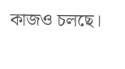কাজও চলছে।